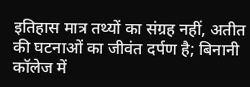इतिहास मात्र तथ्यों का संग्रह नहीं, अतीत की घटनाओं का जीवंत दर्पण है; बिनानी कॉलेज में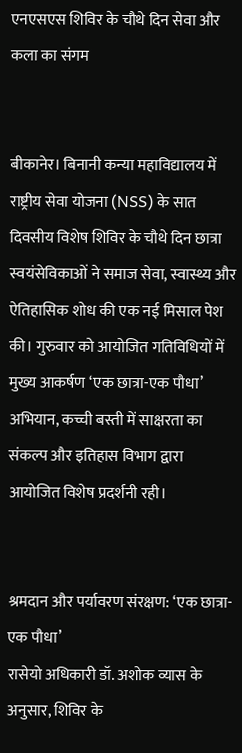एनएसएस शिविर के चौथे दिन सेवा और कला का संगम


बीकानेर। बिनानी कन्या महाविद्यालय में राष्ट्रीय सेवा योजना (NSS) के सात दिवसीय विशेष शिविर के चौथे दिन छात्रा स्वयंसेविकाओं ने समाज सेवा, स्वास्थ्य और ऐतिहासिक शोध की एक नई मिसाल पेश की। गुरुवार को आयोजित गतिविधियों में मुख्य आकर्षण ‘एक छात्रा-एक पौधा’ अभियान, कच्ची बस्ती में साक्षरता का संकल्प और इतिहास विभाग द्वारा आयोजित विशेष प्रदर्शनी रही।


श्रमदान और पर्यावरण संरक्षण: ‘एक छात्रा-एक पौधा’
रासेयो अधिकारी डॉ. अशोक व्यास के अनुसार, शिविर के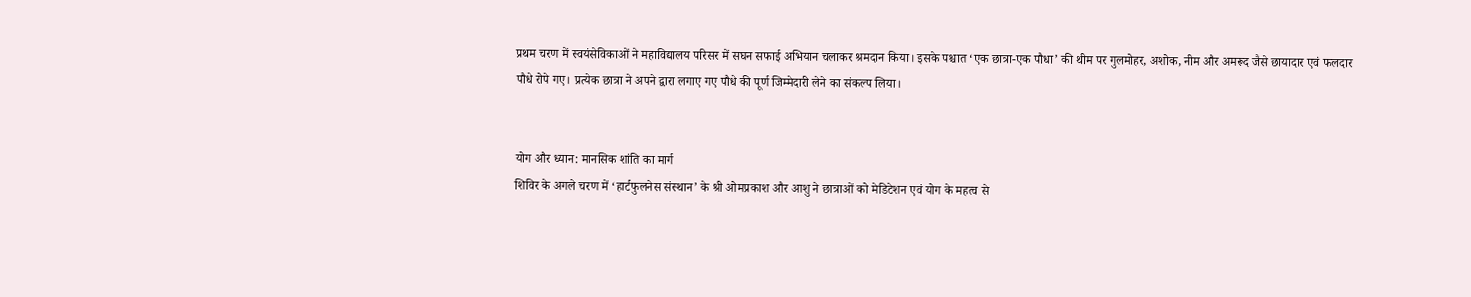प्रथम चरण में स्वयंसेविकाओं ने महाविद्यालय परिसर में सघन सफाई अभियान चलाकर श्रमदान किया। इसके पश्चात ‘एक छात्रा-एक पौधा’ की थीम पर गुलमोहर, अशोक, नीम और अमरूद जैसे छायादार एवं फलदार पौधे रोपे गए। प्रत्येक छात्रा ने अपने द्वारा लगाए गए पौधे की पूर्ण जिम्मेदारी लेने का संकल्प लिया।


योग और ध्यान: मानसिक शांति का मार्ग
शिविर के अगले चरण में ‘हार्टफुलनेस संस्थान’ के श्री ओमप्रकाश और आशु ने छात्राओं को मेडिटेशन एवं योग के महत्व से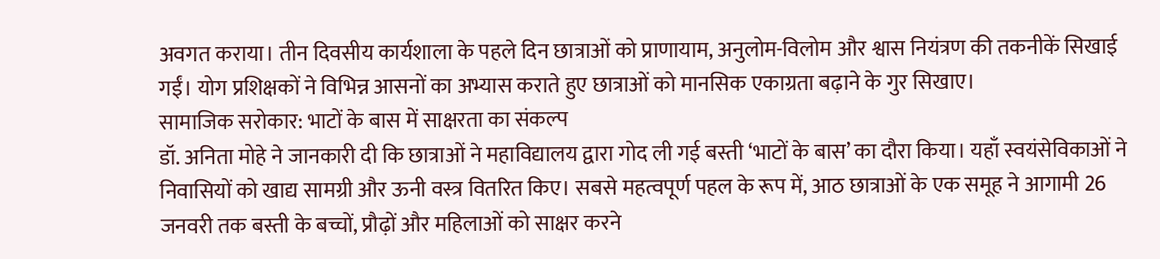अवगत कराया। तीन दिवसीय कार्यशाला के पहले दिन छात्राओं को प्राणायाम, अनुलोम-विलोम और श्वास नियंत्रण की तकनीकें सिखाई गईं। योग प्रशिक्षकों ने विभिन्न आसनों का अभ्यास कराते हुए छात्राओं को मानसिक एकाग्रता बढ़ाने के गुर सिखाए।
सामाजिक सरोकार: भाटों के बास में साक्षरता का संकल्प
डॉ. अनिता मोहे ने जानकारी दी कि छात्राओं ने महाविद्यालय द्वारा गोद ली गई बस्ती ‘भाटों के बास’ का दौरा किया। यहाँ स्वयंसेविकाओं ने निवासियों को खाद्य सामग्री और ऊनी वस्त्र वितरित किए। सबसे महत्वपूर्ण पहल के रूप में, आठ छात्राओं के एक समूह ने आगामी 26 जनवरी तक बस्ती के बच्चों, प्रौढ़ों और महिलाओं को साक्षर करने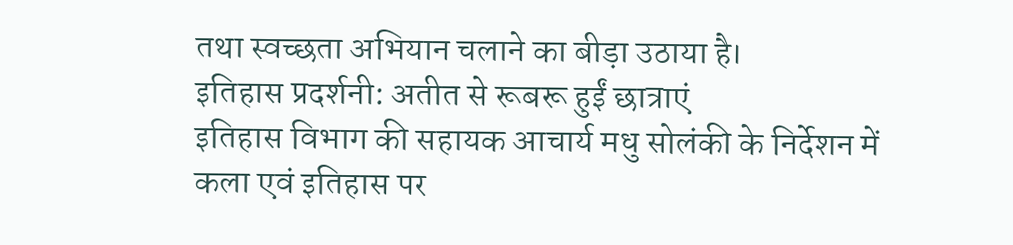तथा स्वच्छता अभियान चलाने का बीड़ा उठाया है।
इतिहास प्रदर्शनी: अतीत से रूबरू हुईं छात्राएं
इतिहास विभाग की सहायक आचार्य मधु सोलंकी के निर्देशन में कला एवं इतिहास पर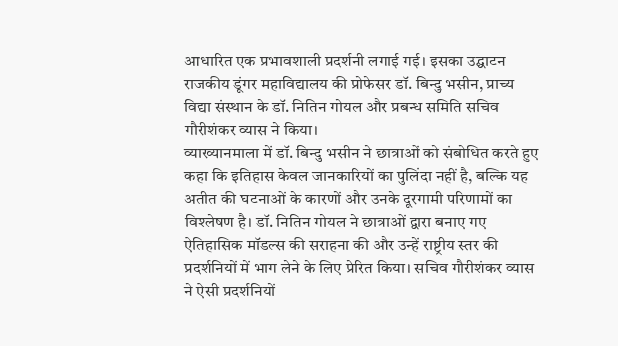आधारित एक प्रभावशाली प्रदर्शनी लगाई गई। इसका उद्घाटन राजकीय डूंगर महाविद्यालय की प्रोफेसर डॉ. बिन्दु भसीन, प्राच्य विद्या संस्थान के डॉ. नितिन गोयल और प्रबन्ध समिति सचिव गौरीशंकर व्यास ने किया।
व्याख्यानमाला में डॉ. बिन्दु भसीन ने छात्राओं को संबोधित करते हुए कहा कि इतिहास केवल जानकारियों का पुलिंदा नहीं है, बल्कि यह अतीत की घटनाओं के कारणों और उनके दूरगामी परिणामों का विश्लेषण है। डॉ. नितिन गोयल ने छात्राओं द्वारा बनाए गए ऐतिहासिक मॉडल्स की सराहना की और उन्हें राष्ट्रीय स्तर की प्रदर्शनियों में भाग लेने के लिए प्रेरित किया। सचिव गौरीशंकर व्यास ने ऐसी प्रदर्शनियों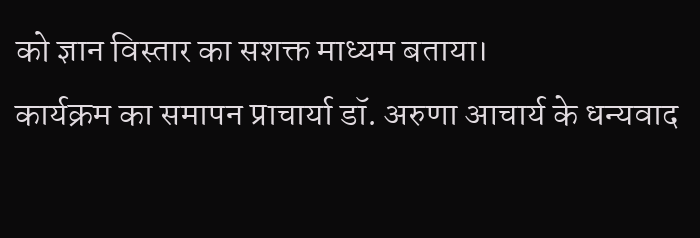को ज्ञान विस्तार का सशक्त माध्यम बताया।
कार्यक्रम का समापन प्राचार्या डॉ. अरुणा आचार्य के धन्यवाद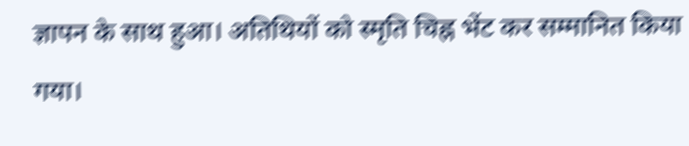ज्ञापन के साथ हुआ। अतिथियों को स्मृति चिह्न भेंट कर सम्मानित किया गया।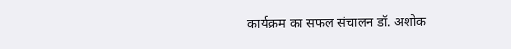कार्यक्रम का सफल संचालन डॉ. अशोक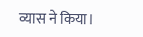व्यास ने किया।